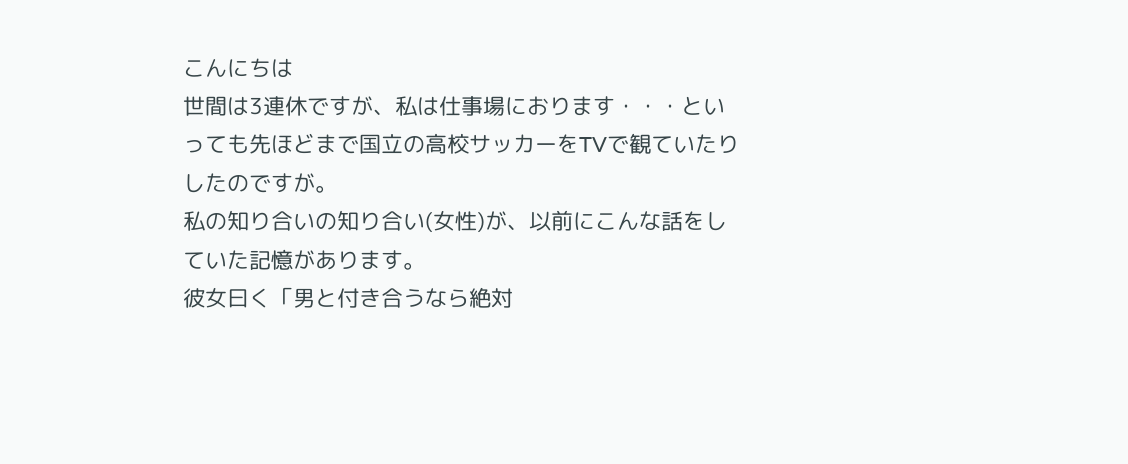こんにちは
世間は3連休ですが、私は仕事場におります・・・といっても先ほどまで国立の高校サッカーをTVで観ていたりしたのですが。
私の知り合いの知り合い(女性)が、以前にこんな話をしていた記憶があります。
彼女曰く「男と付き合うなら絶対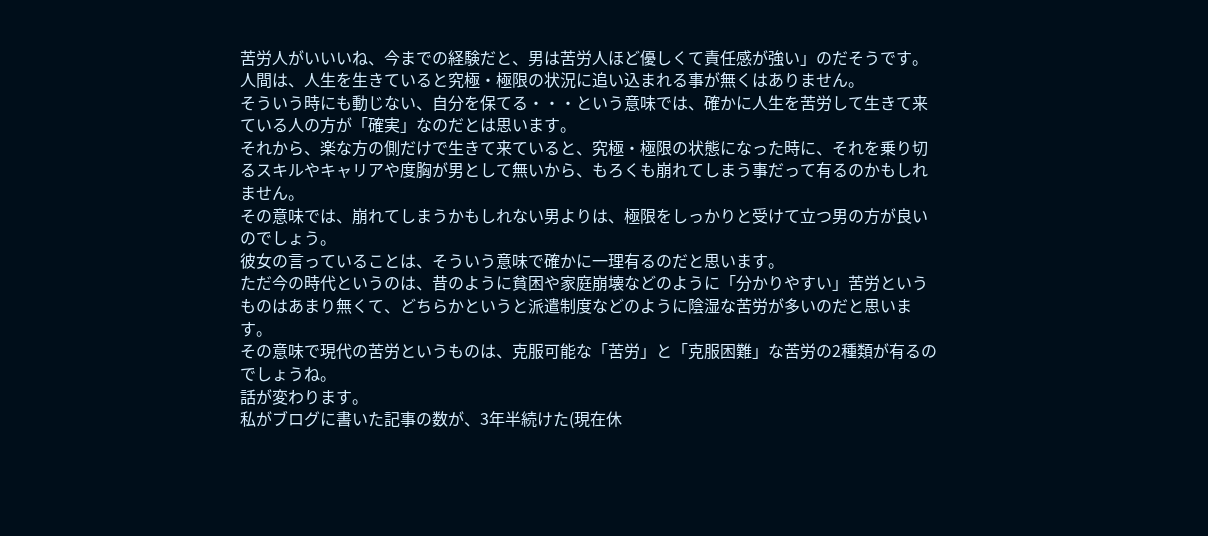苦労人がいいいね、今までの経験だと、男は苦労人ほど優しくて責任感が強い」のだそうです。
人間は、人生を生きていると究極・極限の状況に追い込まれる事が無くはありません。
そういう時にも動じない、自分を保てる・・・という意味では、確かに人生を苦労して生きて来ている人の方が「確実」なのだとは思います。
それから、楽な方の側だけで生きて来ていると、究極・極限の状態になった時に、それを乗り切るスキルやキャリアや度胸が男として無いから、もろくも崩れてしまう事だって有るのかもしれません。
その意味では、崩れてしまうかもしれない男よりは、極限をしっかりと受けて立つ男の方が良いのでしょう。
彼女の言っていることは、そういう意味で確かに一理有るのだと思います。
ただ今の時代というのは、昔のように貧困や家庭崩壊などのように「分かりやすい」苦労というものはあまり無くて、どちらかというと派遣制度などのように陰湿な苦労が多いのだと思います。
その意味で現代の苦労というものは、克服可能な「苦労」と「克服困難」な苦労の2種類が有るのでしょうね。
話が変わります。
私がブログに書いた記事の数が、3年半続けた(現在休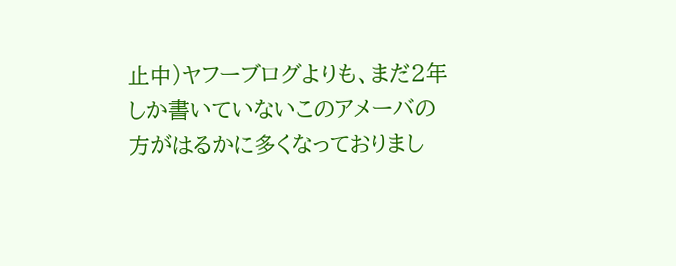止中)ヤフーブログよりも、まだ2年しか書いていないこのアメーバの方がはるかに多くなっておりまし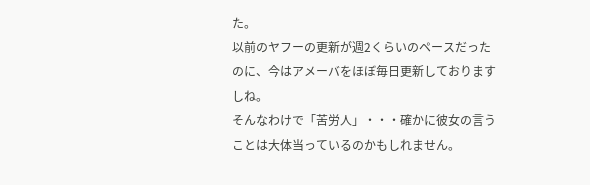た。
以前のヤフーの更新が週2くらいのペースだったのに、今はアメーバをほぼ毎日更新しておりますしね。
そんなわけで「苦労人」・・・確かに彼女の言うことは大体当っているのかもしれません。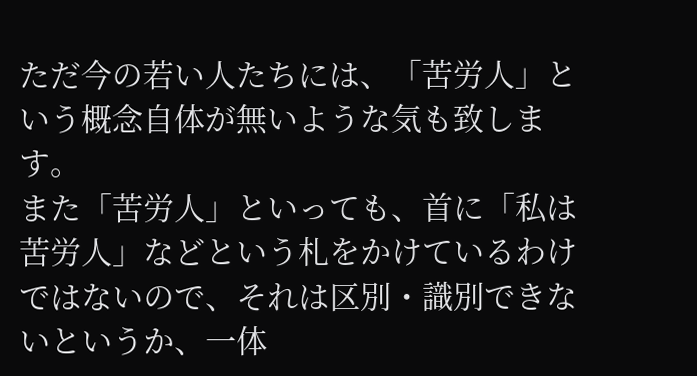ただ今の若い人たちには、「苦労人」という概念自体が無いような気も致します。
また「苦労人」といっても、首に「私は苦労人」などという札をかけているわけではないので、それは区別・識別できないというか、一体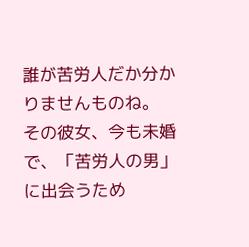誰が苦労人だか分かりませんものね。
その彼女、今も未婚で、「苦労人の男」に出会うため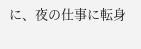に、夜の仕事に転身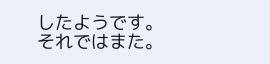したようです。
それではまた。